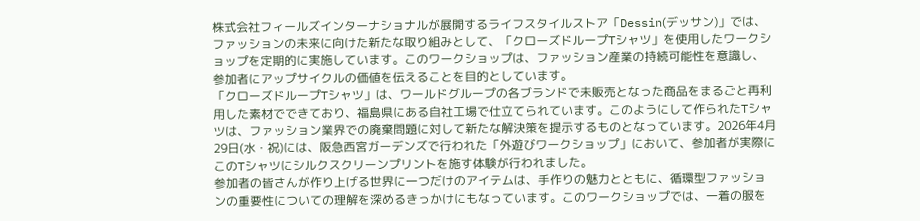株式会社フィールズインターナショナルが展開するライフスタイルストア「Dessin(デッサン)」では、ファッションの未来に向けた新たな取り組みとして、「クローズドループTシャツ」を使用したワークショップを定期的に実施しています。このワークショップは、ファッション産業の持続可能性を意識し、参加者にアップサイクルの価値を伝えることを目的としています。
「クローズドループTシャツ」は、ワールドグループの各ブランドで未販売となった商品をまるごと再利用した素材でできており、福島県にある自社工場で仕立てられています。このようにして作られたTシャツは、ファッション業界での廃棄問題に対して新たな解決策を提示するものとなっています。2026年4月29日(水・祝)には、阪急西宮ガーデンズで行われた「外遊びワークショップ」において、参加者が実際にこのTシャツにシルクスクリーンプリントを施す体験が行われました。
参加者の皆さんが作り上げる世界に一つだけのアイテムは、手作りの魅力とともに、循環型ファッションの重要性についての理解を深めるきっかけにもなっています。このワークショップでは、一着の服を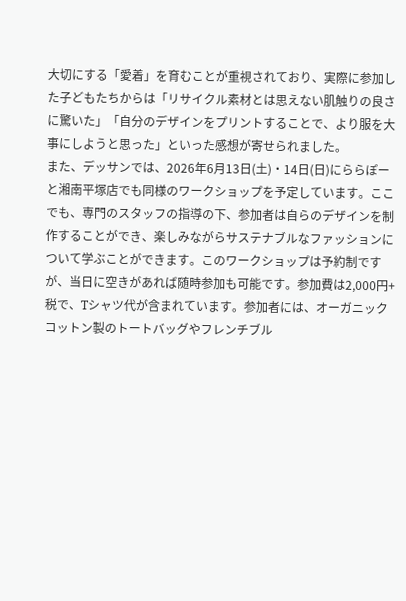大切にする「愛着」を育むことが重視されており、実際に参加した子どもたちからは「リサイクル素材とは思えない肌触りの良さに驚いた」「自分のデザインをプリントすることで、より服を大事にしようと思った」といった感想が寄せられました。
また、デッサンでは、2026年6月13日(土)・14日(日)にららぽーと湘南平塚店でも同様のワークショップを予定しています。ここでも、専門のスタッフの指導の下、参加者は自らのデザインを制作することができ、楽しみながらサステナブルなファッションについて学ぶことができます。このワークショップは予約制ですが、当日に空きがあれば随時参加も可能です。参加費は2,000円+税で、Tシャツ代が含まれています。参加者には、オーガニックコットン製のトートバッグやフレンチブル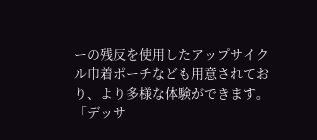ーの残反を使用したアップサイクル巾着ポーチなども用意されており、より多様な体験ができます。
「デッサ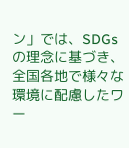ン」では、SDGsの理念に基づき、全国各地で様々な環境に配慮したワー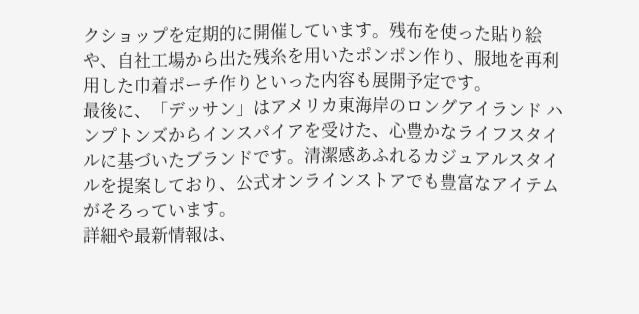クショップを定期的に開催しています。残布を使った貼り絵や、自社工場から出た残糸を用いたポンポン作り、服地を再利用した巾着ポーチ作りといった内容も展開予定です。
最後に、「デッサン」はアメリカ東海岸のロングアイランド ハンプトンズからインスパイアを受けた、心豊かなライフスタイルに基づいたブランドです。清潔感あふれるカジュアルスタイルを提案しており、公式オンラインストアでも豊富なアイテムがそろっています。
詳細や最新情報は、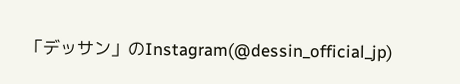「デッサン」のInstagram(@dessin_official_jp)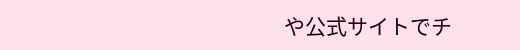や公式サイトでチ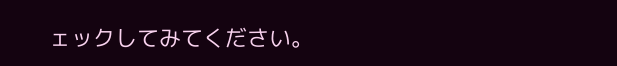ェックしてみてください。